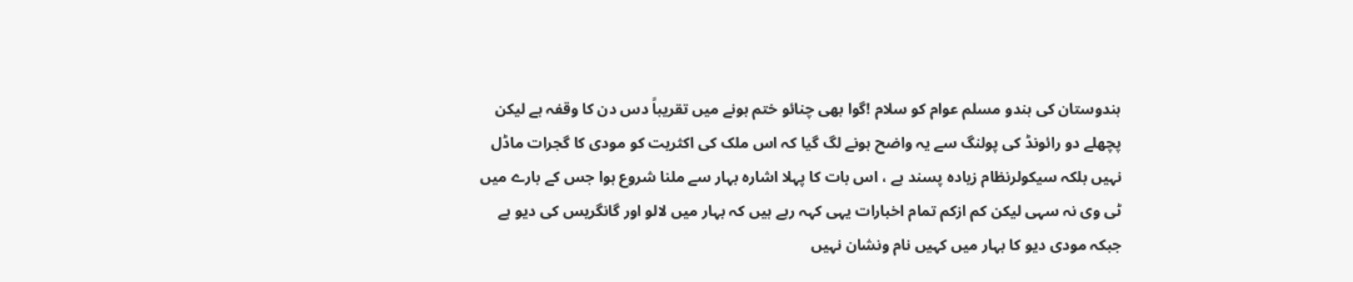ہندوستان کی ہندو مسلم عوام کو سلام !گوا بھی چنائو ختم ہونے میں تقریباً دس دن کا وقفہ ہے لیکن پچھلے دو رائونڈ کی پولنگ سے یہ واضح ہونے لگ گیا کہ اس ملک کی اکثریت کو مودی کا گجرات ماڈل نہیں بلکہ سیکولرنظام زیادہ پسند ہے ، اس بات کا پہلا اشارہ بہار سے ملنا شروع ہوا جس کے بارے میں ٹی وی نہ سہی لیکن کم ازکم تمام اخبارات یہی کہہ رہے ہیں کہ بہار میں لالو اور گانگریس کی دیو ہے جبکہ مودی دیو کا بہار میں کہیں نام ونشان نہیں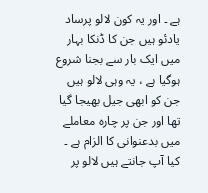ہے ۔ اور یہ کون لالو پرساد یادئو ہیں جن کا ڈنکا بہار میں ایک بار سے بجنا شروع ہوگیا ہے ، یہ وہی لالو ہیں جن کو ابھی جیل بھیجا گیا تھا اور جن پر چارہ معاملے میں بدعنوانی کا الزام ہے ۔ کیا آپ جانتے ہیں لالو پر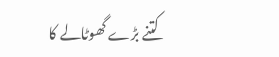کتنے بڑے گھوٹالے کا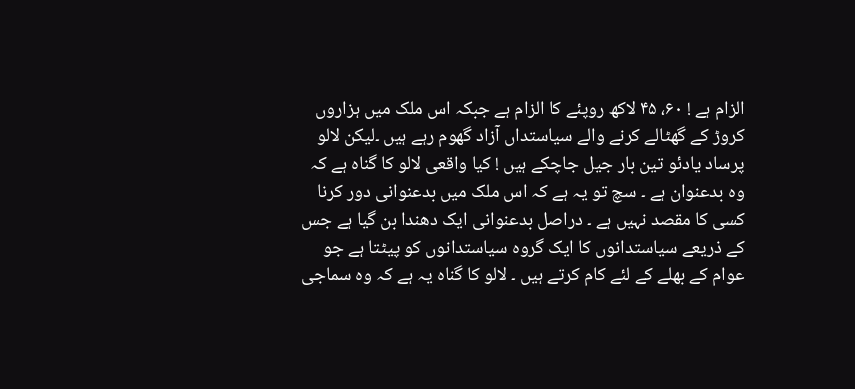الزام ہے ! ۶۰، ۴۵ لاکھ روپئے کا الزام ہے جبکہ اس ملک میں ہزاروں کروڑ کے گھٹالے کرنے والے سیاستداں آزاد گھوم رہے ہیں ۔لیکن لالو پرساد یادئو تین بار جیل جاچکے ہیں ! کیا واقعی لالو کا گناہ ہے کہ وہ بدعنوان ہے ۔ سچ تو یہ ہے کہ اس ملک میں بدعنوانی دور کرنا کسی کا مقصد نہیں ہے ۔ دراصل بدعنوانی ایک دھندا بن گیا ہے جس کے ذریعے سیاستدانوں کا ایک گروہ سیاستدانوں کو پیٹتا ہے جو عوام کے بھلے کے لئے کام کرتے ہیں ۔ لالو کا گناہ یہ ہے کہ وہ سماجی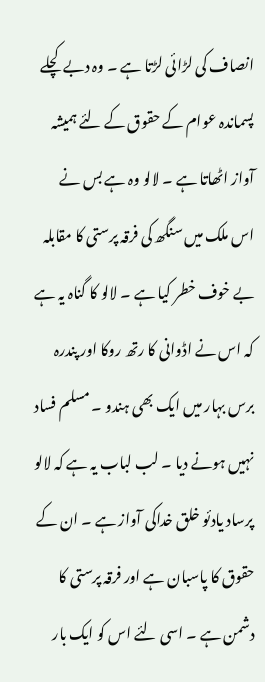انصاف کی لڑائی لڑتا ہے ۔ وہ دبے کچلے پسماندہ عوام کے حقوق کے لئے ہمیشہ آواز اٹھاتا ہے ۔ لالو وہ ہے بس نے اس ملک میں سنگھ کی فرقہ پرستی کا مقابلہ بے خوف خطر کیا ہے ۔ لالو کا گناہ یہ ہے کہ اس نے اڈوانی کا رتھ روکا اور پندرہ برس بہار میں ایک بھی ہندو ۔ مسلم فساد نہیں ہونے دیا ۔ لب لباب یہ ہے کہ لالو پرساد یادئو خلق خداکی آواز ہے ۔ ان کے حقوق کا پاسبان ہے اور فرقہ پرستی کا دشمن ہے ۔ اسی لئے اس کو ایک بار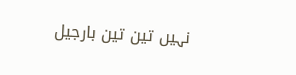نہیں تین تین بارجیل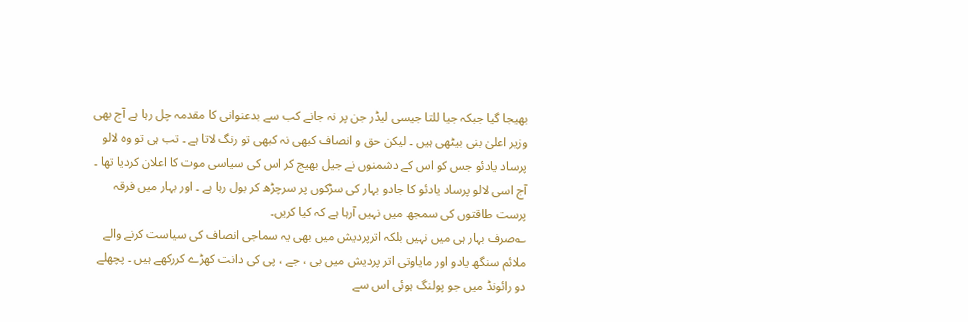بھیجا گیا جبکہ جیا للتا جیسی لیڈر جن پر نہ جانے کب سے بدعنوانی کا مقدمہ چل رہا ہے آج بھی وزیر اعلیٰ بنی بیٹھی ہیں ۔ لیکن حق و انصاف کبھی نہ کبھی تو رنگ لاتا ہے ۔ تب ہی تو وہ لالو پرساد یادئو جس کو اس کے دشمنوں نے جیل بھیج کر اس کی سیاسی موت کا اعلان کردیا تھا ۔ آج اسی لالو پرساد یادئو کا جادو بہار کی سڑکوں پر سرچڑھ کر بول رہا ہے ۔ اور بہار میں فرقہ پرست طاقتوں کی سمجھ میں نہیں آرہا ہے کہ کیا کریں۔
؎صرف بہار ہی میں نہیں بلکہ اترپردیش میں بھی یہ سماجی انصاف کی سیاست کرنے والے ملائم سنگھ یادو اور مایاوتی اتر پردیش میں بی ، جے ، پی کی دانت کھڑے کررکھے ہیں ۔ پچھلے دو رائونڈ میں جو پولنگ ہوئی اس سے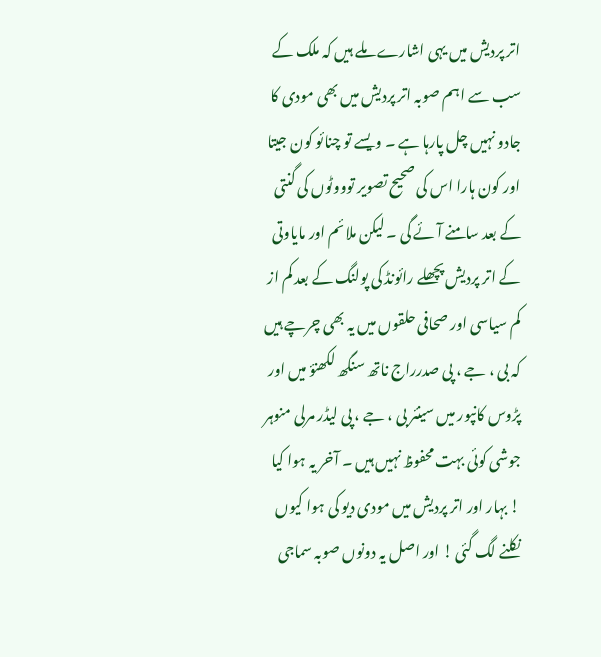اتر پردیش میں یہی اشارے ملے ہیں کہ ملک کے سب سے اہم صوبہ اتر پردیش میں بھی مودی کا جادو نہیں چل پارہا ہے ۔ ویسے تو چنائو کون جیتا اور کون ہارا اس کی صحیح تصویر توووٹوں کی گنتی کے بعد سامنے آئے گی ۔ لیکن ملائم اور مایاوتی کے اتر پردیش پچھلے رائونڈ کی پولنگ کے بعد کم از کم سیاسی اور صحافی حلقوں میں یہ بھی چرچے ہیں کہ بی ، جے ، پی صدرراج ناتھ سنگھ لکھنؤ میں اور پڑوس کانپور میں سینئر بی ، جے ، پی لیڈر مرلی منوہر جوشی کوئی بہت محفوظ نہیں ہیں ۔ آخر یہ ہوا کیا ! بہار اور اتر پردیش میں مودی دیو کی ہوا کیوں نکلنے لگ گئی ! اور اصل یہ دونوں صوبہ سماجی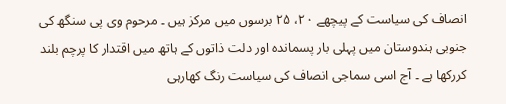انصاف کی سیاست کے پیچھے ۲۰، ۲۵ برسوں میں مرکز ہیں ۔ مرحوم وی پی سنگھ کی جنوبی ہندوستان میں پہلی بار پسماندہ اور دلت ذاتوں کے ہاتھ میں اقتدار کا پرچم بلند کررکھا ہے ۔ آج اسی سماجی انصاف کی سیاست رنگ کھارہی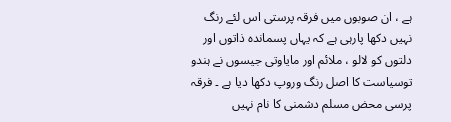ہے ، ان صوبوں میں فرقہ پرستی اس لئے رنگ نہیں دکھا پارہی ہے کہ یہاں پسماندہ ذاتوں اور دلتوں کو لالو ، ملائم اور مایاوتی جیسوں نے ہندو توسیاست کا اصل رنگ وروپ دکھا دیا ہے ۔ فرقہ پرسی محض مسلم دشمنی کا نام نہیں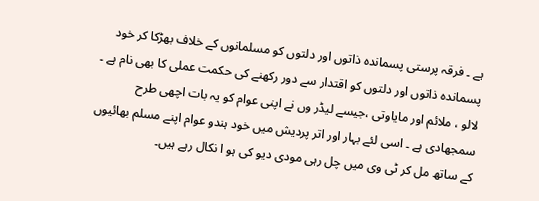ہے ۔ فرقہ پرستی پسماندہ ذاتوں اور دلتوں کو مسلمانوں کے خلاف بھڑکا کر خود پسماندہ ذاتوں اور دلتوں کو اقتدار سے دور رکھنے کی حکمت عملی کا بھی نام ہے ۔ لالو ، ملائم اور مایاوتی ،جیسے لیڈر وں نے اپنی عوام کو یہ بات اچھی طرح سمجھادی ہے ۔ اسی لئے بہار اور اتر پردیش میں خود ہندو عوام اپنے مسلم بھائیوں کے ساتھ مل کر ٹی وی میں چل رہی مودی دیو کی ہو ا نکال رہے ہیں۔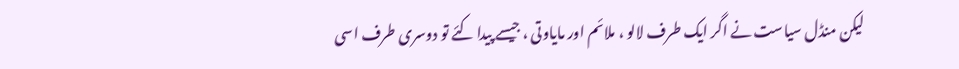لیکن منڈل سیاست نے اگر ایک طرف لالو ، ملائم اور مایاوتی ، جیسے پیدا کئے تو دوسری طرف اسی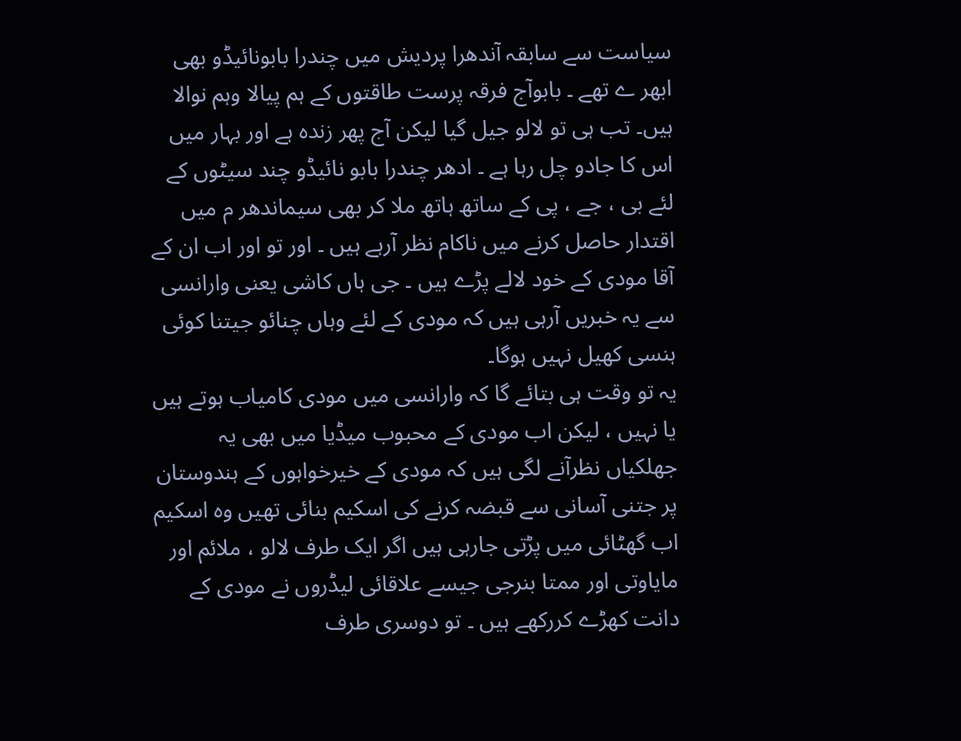سیاست سے سابقہ آندھرا پردیش میں چندرا بابونائیڈو بھی ابھر ے تھے ۔ بابوآج فرقہ پرست طاقتوں کے ہم پیالا وہم نوالا ہیں۔ تب ہی تو لالو جیل گیا لیکن آج پھر زندہ ہے اور بہار میں اس کا جادو چل رہا ہے ۔ ادھر چندرا بابو نائیڈو چند سیٹوں کے لئے بی ، جے ، پی کے ساتھ ہاتھ ملا کر بھی سیماندھر م میں اقتدار حاصل کرنے میں ناکام نظر آرہے ہیں ۔ اور تو اور اب ان کے آقا مودی کے خود لالے پڑے ہیں ۔ جی ہاں کاشی یعنی وارانسی سے یہ خبریں آرہی ہیں کہ مودی کے لئے وہاں چنائو جیتنا کوئی ہنسی کھیل نہیں ہوگا۔
یہ تو وقت ہی بتائے گا کہ وارانسی میں مودی کامیاب ہوتے ہیں یا نہیں ، لیکن اب مودی کے محبوب میڈیا میں بھی یہ جھلکیاں نظرآنے لگی ہیں کہ مودی کے خیرخواہوں کے ہندوستان پر جتنی آسانی سے قبضہ کرنے کی اسکیم بنائی تھیں وہ اسکیم اب گھٹائی میں پڑتی جارہی ہیں اگر ایک طرف لالو ، ملائم اور مایاوتی اور ممتا بنرجی جیسے علاقائی لیڈروں نے مودی کے دانت کھڑے کررکھے ہیں ۔ تو دوسری طرف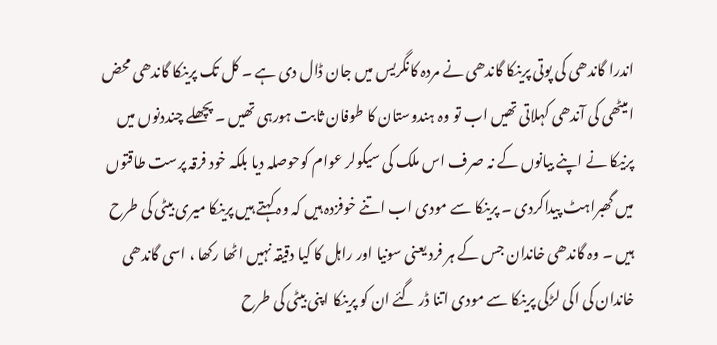اندرا گاندھی کی پوتی پرینکا گاندھی نے مردہ کانگریس میں جان ڈال دی ہے ۔ کل تک پرینکا گاندھی محض امیٹھی کی آندھی کہلاتی تھیں اب تو وہ ہندوستان کا طوفان ثابت ہورہی تھیں ۔ پچھلے چنددنوں میں پرنیکا نے اپنے بیانوں کے نہ صرف اس ملک کی سیکولر عوام کوحوصلہ دیا بلکہ خود فرقہ پرست طاقتوں میں گھبراہٹ پیداکردی ۔ پرینکا سے مودی اب اتنے خوفزدہ ہیں کہ وہ کہتے ہیں پرینکا میری بیٹی کی طرح ہیں ۔ وہ گاندھی خاندان جس کے ہر فرد یعنی سونیا اور راہل کا کیا دقیقہ نہیں اٹھا رکھا ، اسی گاندھی خاندان کی اکی لڑکی پرینکا سے مودی اتنا ڈر گئے ان کو پرینکا اپنی بیٹی کی طرح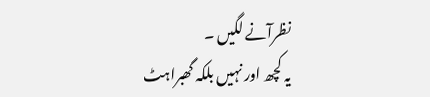نظرآنے لگیں ۔
یہ کچھ اور نہیں بلکہ گھبراہٹ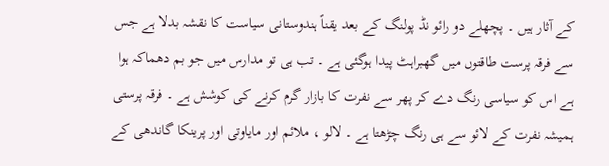کے آثار ہیں ۔ پچھلے دو رائو نڈ پولنگ کے بعد یقناً ہندوستانی سیاست کا نقشہ بدلا ہے جس سے فرقہ پرست طاقتوں میں گھبراہٹ پیدا ہوگئی ہے ۔ تب ہی تو مدارس میں جو بم دھماکہ ہوا ہے اس کو سیاسی رنگ دے کر پھر سے نفرت کا بازار گرم کرنے کی کوشش ہے ۔ فرقہ پرستی ہمیشہ نفرت کے لائو سے ہی رنگ چڑھتا ہے ۔ لالو ، ملائم اور مایاوتی اور پرینکا گاندھی کے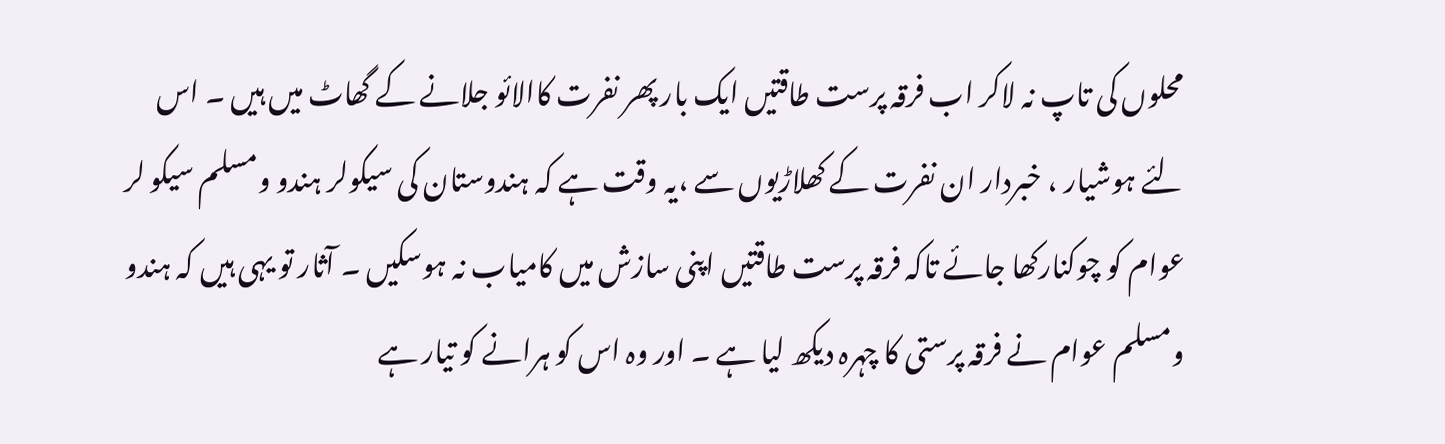محلوں کی تاپ نہ لاکر اب فرقہ پرست طاقتیں ایک بار پھر نفرت کاالائو جلانے کے گھاٹ میں ہیں ۔ اس لئے ہوشیار ، خبردار ان نفرت کے کھلاڑیوں سے ،یہ وقت ہے کہ ہندوستان کی سیکولر ہندو ومسلم سیکو لر عوام کو چوکنارکھا جائے تاکہ فرقہ پرست طاقتیں اپنی سازش میں کامیاب نہ ہوسکیں ۔ آثار تو یہی ہیں کہ ہندو ومسلم عوام نے فرقہ پرستی کا چہرہ دیکھ لیا ہے ۔ اور وہ اس کو ہرانے کو تیار ہے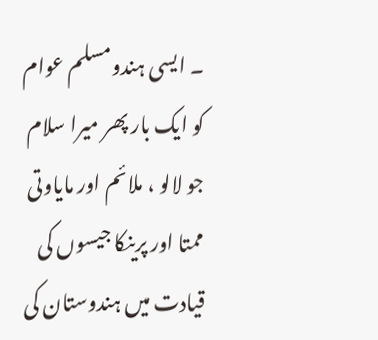۔ ایسی ہندومسلم عوام کو ایک بار پھر میرا سلام جو لالو ، ملائم اور مایاوتی ممتا اور پرینکا جیسوں کی قیادت میں ہندوستان کی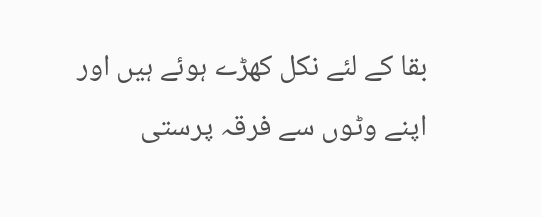بقا کے لئے نکل کھڑے ہوئے ہیں اور اپنے وٹوں سے فرقہ پرستی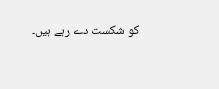کو شکست دے رہے ہیں۔